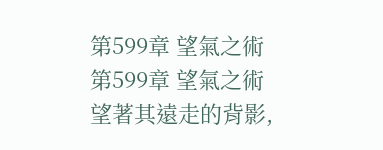第599章 望氣之術
第599章 望氣之術
望著其遠走的背影,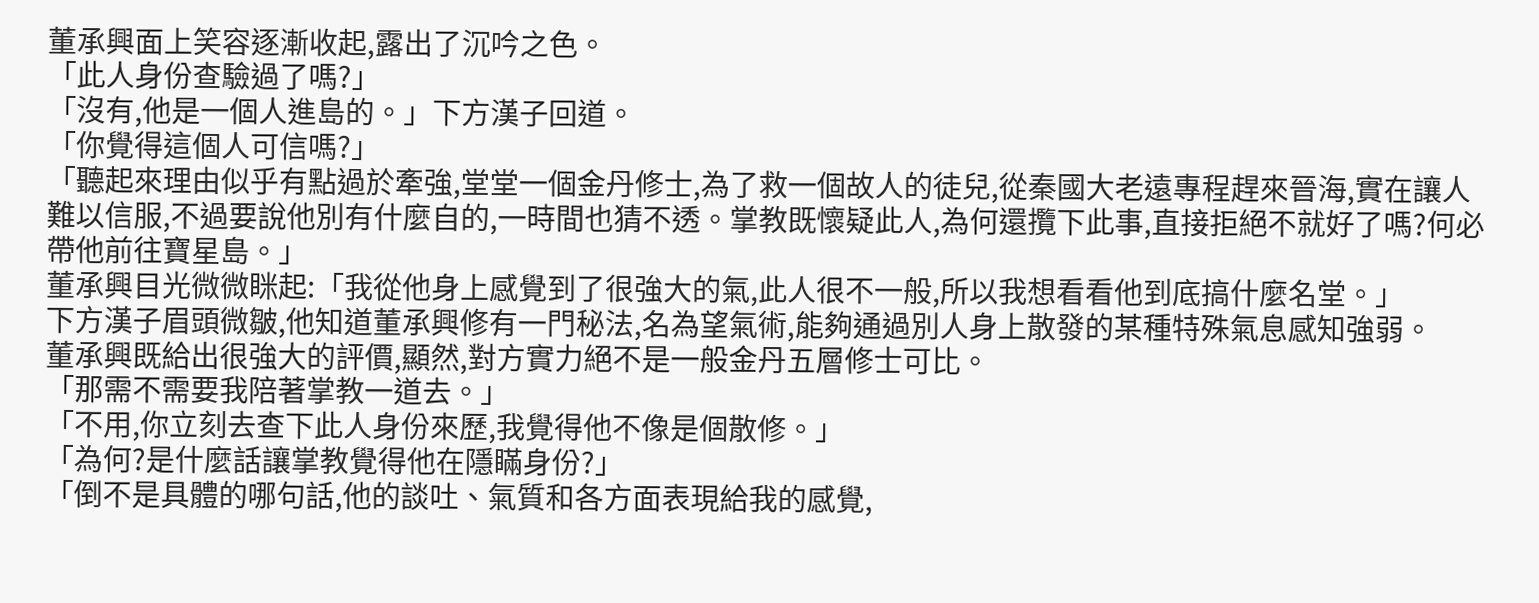董承興面上笑容逐漸收起,露出了沉吟之色。
「此人身份查驗過了嗎?」
「沒有,他是一個人進島的。」下方漢子回道。
「你覺得這個人可信嗎?」
「聽起來理由似乎有點過於牽強,堂堂一個金丹修士,為了救一個故人的徒兒,從秦國大老遠專程趕來晉海,實在讓人難以信服,不過要說他別有什麼自的,一時間也猜不透。掌教既懷疑此人,為何還攬下此事,直接拒絕不就好了嗎?何必帶他前往寶星島。」
董承興目光微微眯起:「我從他身上感覺到了很強大的氣,此人很不一般,所以我想看看他到底搞什麼名堂。」
下方漢子眉頭微皺,他知道董承興修有一門秘法,名為望氣術,能夠通過別人身上散發的某種特殊氣息感知強弱。
董承興既給出很強大的評價,顯然,對方實力絕不是一般金丹五層修士可比。
「那需不需要我陪著掌教一道去。」
「不用,你立刻去查下此人身份來歷,我覺得他不像是個散修。」
「為何?是什麼話讓掌教覺得他在隱瞞身份?」
「倒不是具體的哪句話,他的談吐、氣質和各方面表現給我的感覺,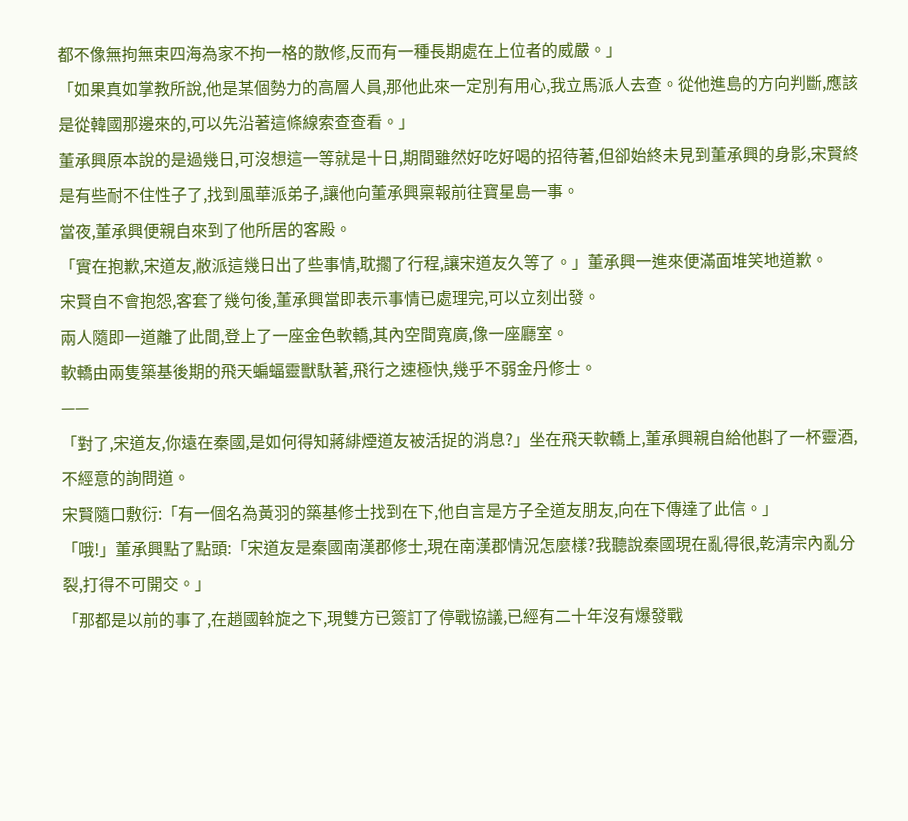都不像無拘無束四海為家不拘一格的散修,反而有一種長期處在上位者的威嚴。」
「如果真如掌教所說,他是某個勢力的高層人員,那他此來一定別有用心,我立馬派人去查。從他進島的方向判斷,應該是從韓國那邊來的,可以先沿著這條線索查查看。」
董承興原本說的是過幾日,可沒想這一等就是十日,期間雖然好吃好喝的招待著,但卻始終未見到董承興的身影,宋賢終是有些耐不住性子了,找到風華派弟子,讓他向董承興稟報前往寶星島一事。
當夜,董承興便親自來到了他所居的客殿。
「實在抱歉,宋道友,敝派這幾日出了些事情,耽擱了行程,讓宋道友久等了。」董承興一進來便滿面堆笑地道歉。
宋賢自不會抱怨,客套了幾句後,董承興當即表示事情已處理完,可以立刻出發。
兩人隨即一道離了此間,登上了一座金色軟轎,其內空間寬廣,像一座廳室。
軟轎由兩隻築基後期的飛天蝙蝠靈獸馱著,飛行之速極快,幾乎不弱金丹修士。
——
「對了,宋道友,你遠在秦國,是如何得知蔣緋煙道友被活捉的消息?」坐在飛天軟轎上,董承興親自給他斟了一杯靈酒,不經意的詢問道。
宋賢隨口敷衍:「有一個名為黃羽的築基修士找到在下,他自言是方子全道友朋友,向在下傳達了此信。」
「哦!」董承興點了點頭:「宋道友是秦國南漢郡修士,現在南漢郡情況怎麼樣?我聽說秦國現在亂得很,乾清宗內亂分裂,打得不可開交。」
「那都是以前的事了,在趙國斡旋之下,現雙方已簽訂了停戰協議,已經有二十年沒有爆發戰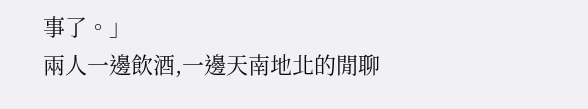事了。」
兩人一邊飲酒,一邊天南地北的閒聊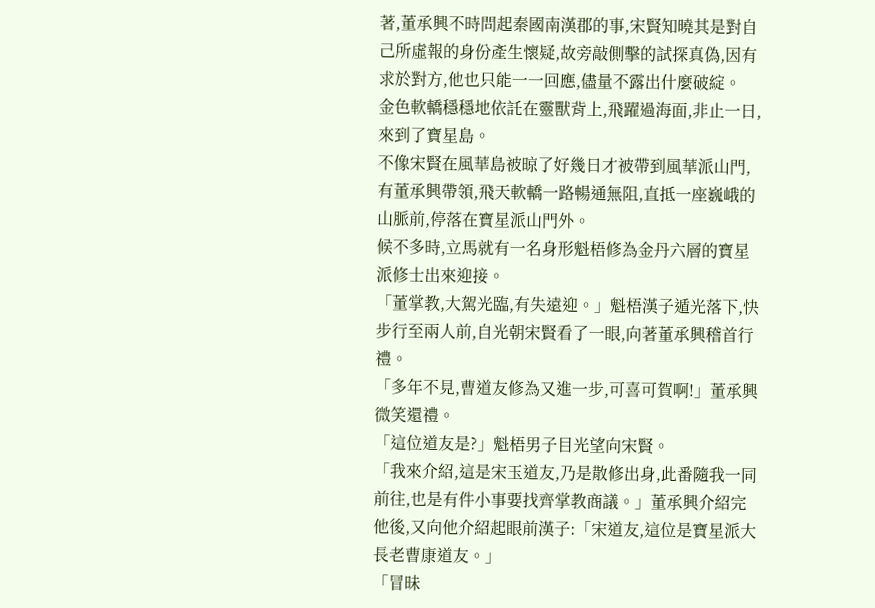著,董承興不時問起秦國南漢郡的事,宋賢知曉其是對自己所虛報的身份產生懷疑,故旁敲側擊的試探真偽,因有求於對方,他也只能一一回應,儘量不露出什麼破綻。
金色軟轎穩穩地依託在靈獸背上,飛躍過海面,非止一日,來到了寶星島。
不像宋賢在風華島被晾了好幾日才被帶到風華派山門,有董承興帶領,飛天軟轎一路暢通無阻,直抵一座巍峨的山脈前,停落在寶星派山門外。
候不多時,立馬就有一名身形魁梧修為金丹六層的寶星派修士出來迎接。
「董掌教,大駕光臨,有失遠迎。」魁梧漢子遁光落下,快步行至兩人前,自光朝宋賢看了一眼,向著董承興稽首行禮。
「多年不見,曹道友修為又進一步,可喜可賀啊!」董承興微笑還禮。
「這位道友是?」魁梧男子目光望向宋賢。
「我來介紹,這是宋玉道友,乃是散修出身,此番隨我一同前往,也是有件小事要找齊掌教商議。」董承興介紹完他後,又向他介紹起眼前漢子:「宋道友,這位是寶星派大長老曹康道友。」
「冒昧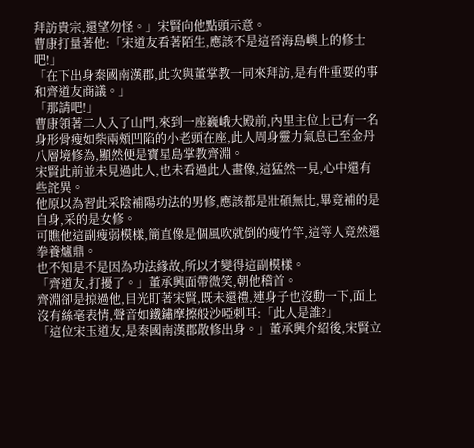拜訪貴宗,還望勿怪。」宋賢向他點頭示意。
曹康打量著他:「宋道友看著陌生,應該不是這晉海島嶼上的修士吧!」
「在下出身秦國南漢郡,此次與董掌教一同來拜訪,是有件重要的事和齊道友商議。」
「那請吧!」
曹康領著二人入了山門,來到一座巍峨大殿前,內里主位上已有一名身形骨瘦如柴兩頰凹陷的小老頭在座,此人周身靈力氣息已至金丹八層境修為,顯然便是寶星島掌教齊淵。
宋賢此前並未見過此人,也未看過此人畫像,這猛然一見,心中還有些詫異。
他原以為習此采陰補陽功法的男修,應該都是壯碩無比,畢竟補的是自身,采的是女修。
可瞧他這副瘦弱模樣,簡直像是個風吹就倒的瘦竹竿,這等人竟然還拳養爐鼎。
也不知是不是因為功法緣故,所以才變得這副模樣。
「齊道友,打擾了。」董承興面帶微笑,朝他稽首。
齊淵卻是掠過他,目光盯著宋賢,既未還禮,連身子也沒動一下,面上沒有絲毫表情,聲音如鐵鏽摩擦般沙啞刺耳:「此人是誰?」
「這位宋玉道友,是秦國南漢郡散修出身。」董承興介紹後,宋賢立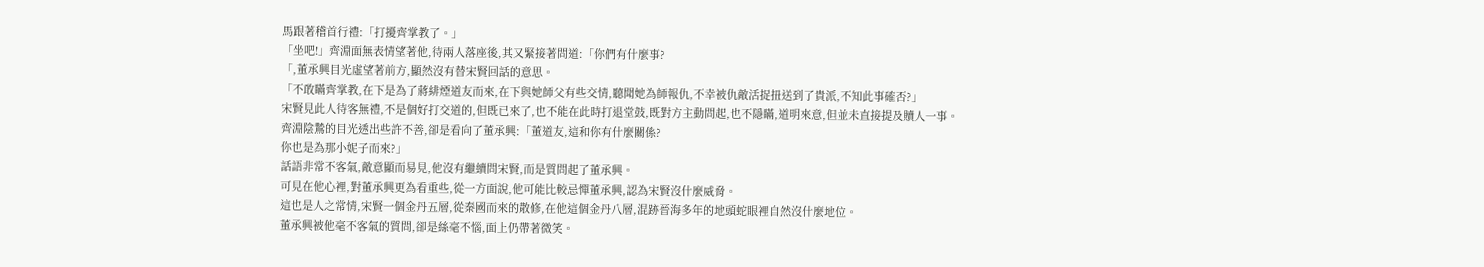馬跟著稽首行禮:「打擾齊掌教了。」
「坐吧!」齊淵面無表情望著他,待兩人落座後,其又緊接著問道:「你們有什麼事?
「,董承興目光虛望著前方,顯然沒有替宋賢回話的意思。
「不敢瞞齊掌教,在下是為了蔣緋煙道友而來,在下與她師父有些交情,聽聞她為師報仇,不幸被仇敵活捉扭送到了貴派,不知此事確否?」
宋賢見此人待客無禮,不是個好打交道的,但既已來了,也不能在此時打退堂鼓,既對方主動問起,也不隱瞞,道明來意,但並未直接提及贖人一事。
齊淵陰鷙的目光透出些許不善,卻是看向了董承興:「董道友,這和你有什麼關係?
你也是為那小妮子而來?」
話語非常不客氣,敵意顯而易見,他沒有繼續問宋賢,而是質問起了董承興。
可見在他心裡,對董承興更為看重些,從一方面說,他可能比較忌憚董承興,認為宋賢沒什麼威脅。
這也是人之常情,宋賢一個金丹五層,從秦國而來的散修,在他這個金丹八層,混跡晉海多年的地頭蛇眼裡自然沒什麼地位。
董承興被他毫不客氣的質問,卻是絲毫不惱,面上仍帶著微笑。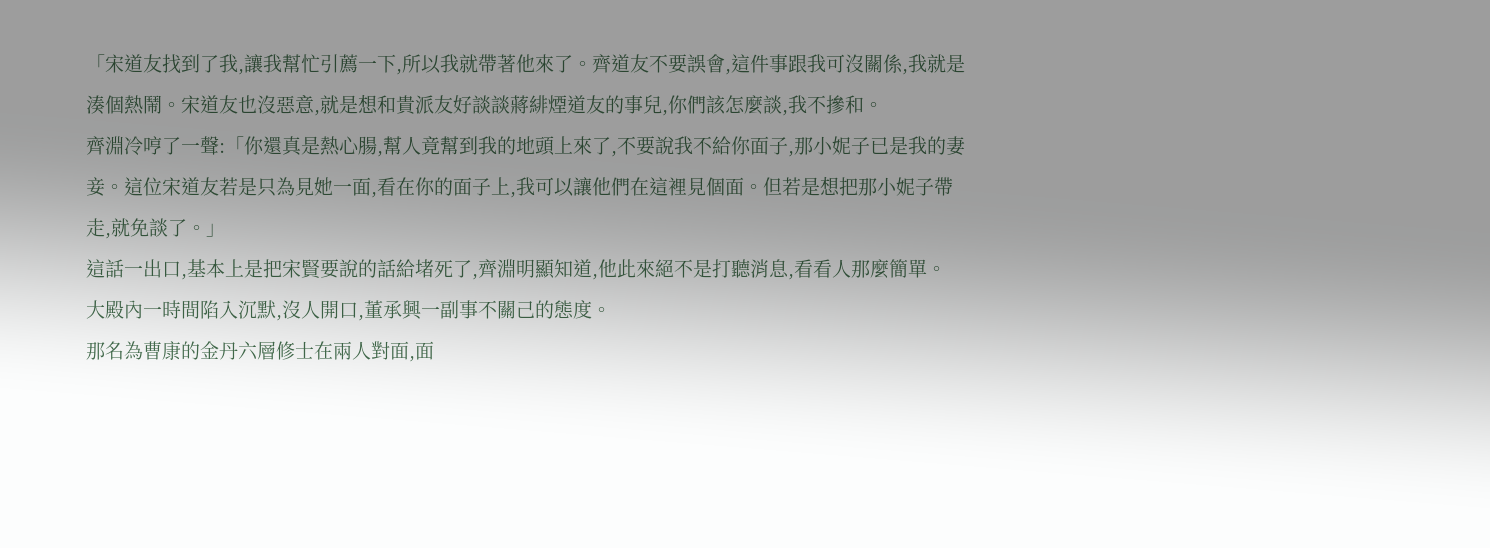「宋道友找到了我,讓我幫忙引薦一下,所以我就帶著他來了。齊道友不要誤會,這件事跟我可沒關係,我就是湊個熱鬧。宋道友也沒惡意,就是想和貴派友好談談蔣緋煙道友的事兒,你們該怎麼談,我不摻和。
齊淵冷哼了一聲:「你還真是熱心腸,幫人竟幫到我的地頭上來了,不要說我不給你面子,那小妮子已是我的妻妾。這位宋道友若是只為見她一面,看在你的面子上,我可以讓他們在這裡見個面。但若是想把那小妮子帶走,就免談了。」
這話一出口,基本上是把宋賢要說的話給堵死了,齊淵明顯知道,他此來絕不是打聽消息,看看人那麼簡單。
大殿內一時間陷入沉默,沒人開口,董承興一副事不關己的態度。
那名為曹康的金丹六層修士在兩人對面,面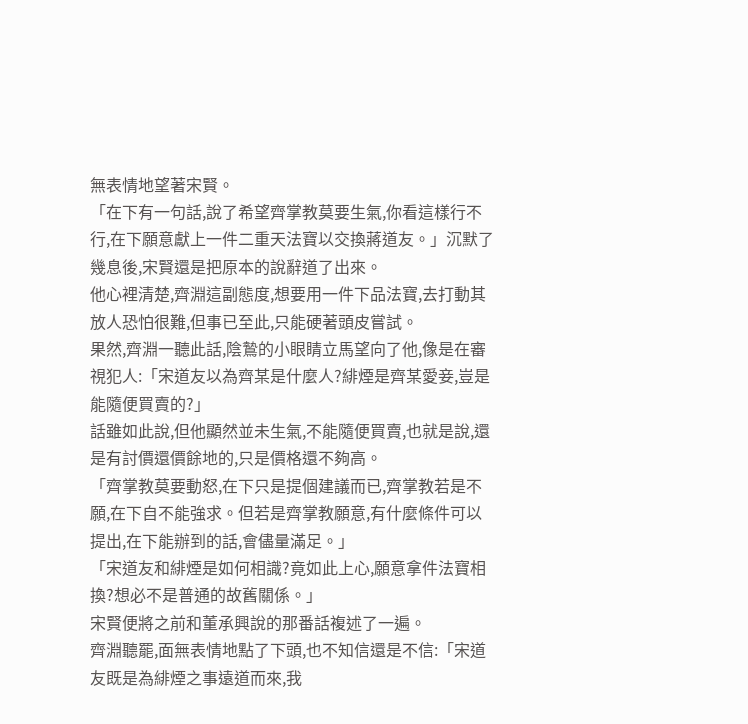無表情地望著宋賢。
「在下有一句話,說了希望齊掌教莫要生氣,你看這樣行不行,在下願意獻上一件二重天法寶以交換蔣道友。」沉默了幾息後,宋賢還是把原本的說辭道了出來。
他心裡清楚,齊淵這副態度,想要用一件下品法寶,去打動其放人恐怕很難,但事已至此,只能硬著頭皮嘗試。
果然,齊淵一聽此話,陰鷙的小眼睛立馬望向了他,像是在審視犯人:「宋道友以為齊某是什麼人?緋煙是齊某愛妾,豈是能隨便買賣的?」
話雖如此說,但他顯然並未生氣,不能隨便買賣,也就是說,還是有討價還價餘地的,只是價格還不夠高。
「齊掌教莫要動怒,在下只是提個建議而已,齊掌教若是不願,在下自不能強求。但若是齊掌教願意,有什麼條件可以提出,在下能辦到的話,會儘量滿足。」
「宋道友和緋煙是如何相識?竟如此上心,願意拿件法寶相換?想必不是普通的故舊關係。」
宋賢便將之前和董承興說的那番話複述了一遍。
齊淵聽罷,面無表情地點了下頭,也不知信還是不信:「宋道友既是為緋煙之事遠道而來,我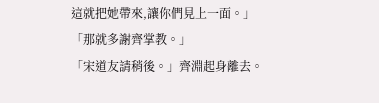這就把她帶來,讓你們見上一面。」
「那就多謝齊掌教。」
「宋道友請稍後。」齊淵起身離去。